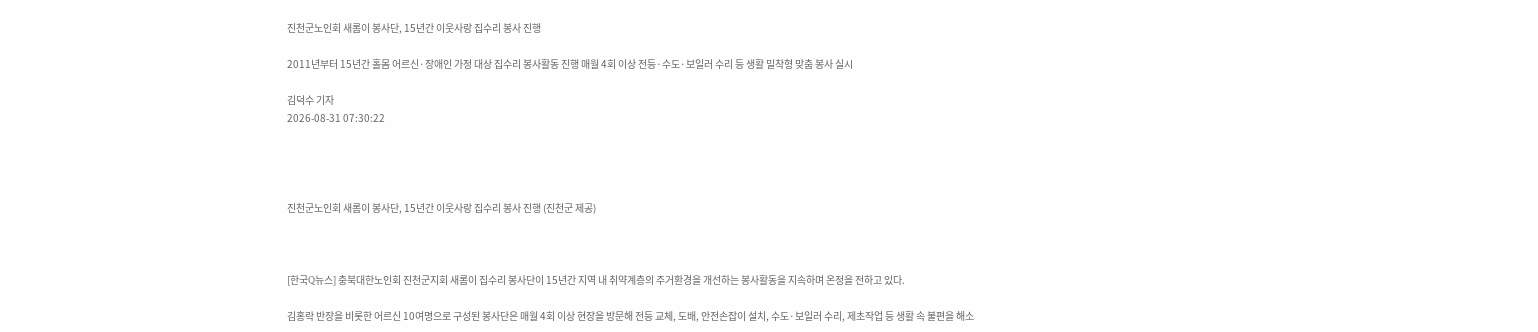진천군노인회 새롬이 봉사단, 15년간 이웃사랑 집수리 봉사 진행

2011년부터 15년간 홀몸 어르신·장애인 가정 대상 집수리 봉사활동 진행 매월 4회 이상 전등·수도·보일러 수리 등 생활 밀착형 맞춤 봉사 실시

김덕수 기자
2026-08-31 07:30:22




진천군노인회 새롬이 봉사단, 15년간 이웃사랑 집수리 봉사 진행 (진천군 제공)



[한국Q뉴스] 충북대한노인회 진천군지회 새롬이 집수리 봉사단이 15년간 지역 내 취약계층의 주거환경을 개선하는 봉사활동을 지속하며 온정을 전하고 있다.

김홍락 반장을 비롯한 어르신 10여명으로 구성된 봉사단은 매월 4회 이상 현장을 방문해 전등 교체, 도배, 안전손잡이 설치, 수도·보일러 수리, 제초작업 등 생활 속 불편을 해소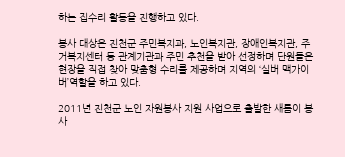하는 집수리 활동을 진행하고 있다.

봉사 대상은 진천군 주민복지과, 노인복지관, 장애인복지관, 주거복지센터 등 관계기관과 주민 추천을 받아 선정하며 단원들은 현장을 직접 찾아 맞춤형 수리를 제공하며 지역의 ‘실버 맥가이버’역할을 하고 있다.

2011년 진천군 노인 자원봉사 지원 사업으로 출발한 새롬이 봉사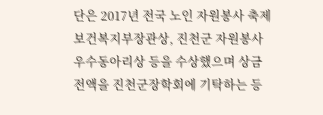단은 2017년 전국 노인 자원봉사 축제 보건복지부장관상, 진천군 자원봉사 우수동아리상 등을 수상했으며 상금 전액을 진천군장학회에 기탁하는 등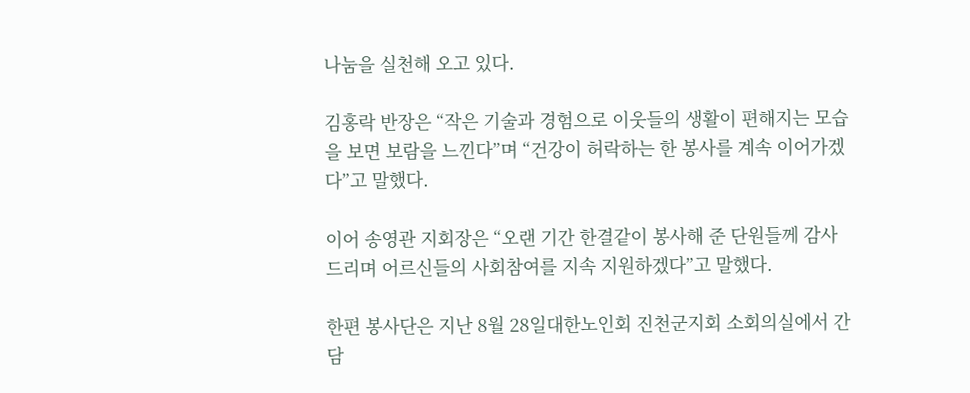나눔을 실천해 오고 있다.

김홍락 반장은 “작은 기술과 경험으로 이웃들의 생활이 편해지는 모습을 보면 보람을 느낀다”며 “건강이 허락하는 한 봉사를 계속 이어가겠다”고 말했다.

이어 송영관 지회장은 “오랜 기간 한결같이 봉사해 준 단원들께 감사드리며 어르신들의 사회참여를 지속 지원하겠다”고 말했다.

한편 봉사단은 지난 8월 28일대한노인회 진천군지회 소회의실에서 간담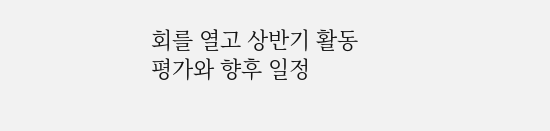회를 열고 상반기 활동 평가와 향후 일정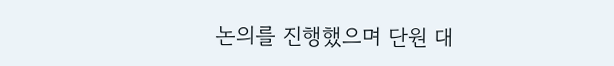논의를 진행했으며 단원 대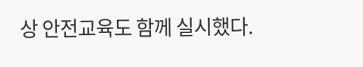상 안전교육도 함께 실시했다.